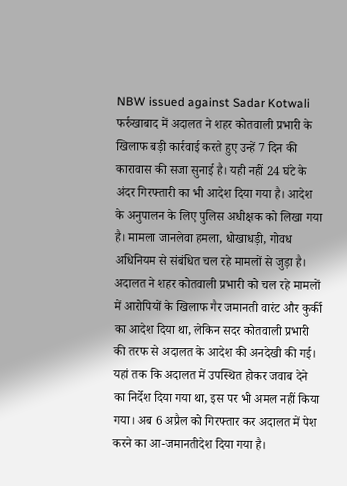NBW issued against Sadar Kotwali फर्रुखाबाद में अदालत ने शहर कोतवाली प्रभारी के खिलाफ बड़ी कार्रवाई करते हुए उन्हें 7 दिन की कारावास की सजा सुनाई है। यही नहीं 24 घंटे के अंदर गिरफ्तारी का भी आदेश दिया गया है। आदेश के अनुपालन के लिए पुलिस अधीक्षक को लिखा गया है। मामला जानलेवा हमला, धोखाधड़ी, गोवध अधिनियम से संबंधित चल रहे मामलों से जुड़ा है। अदालत ने शहर कोतवाली प्रभारी को चल रहे मामलों में आरोपियों के खिलाफ गैर जमानती वारंट और कुर्की का आदेश दिया था, लेकिन सदर कोतवाली प्रभारी की तरफ से अदालत के आदेश की अनदेखी की गई। यहां तक कि अदालत में उपस्थित होकर जवाब देने का निर्देश दिया गया था, इस पर भी अमल नहीं किया गया। अब 6 अप्रैल को गिरफ्तार कर अदालत में पेश करने का आ-जमानतीदेश दिया गया है।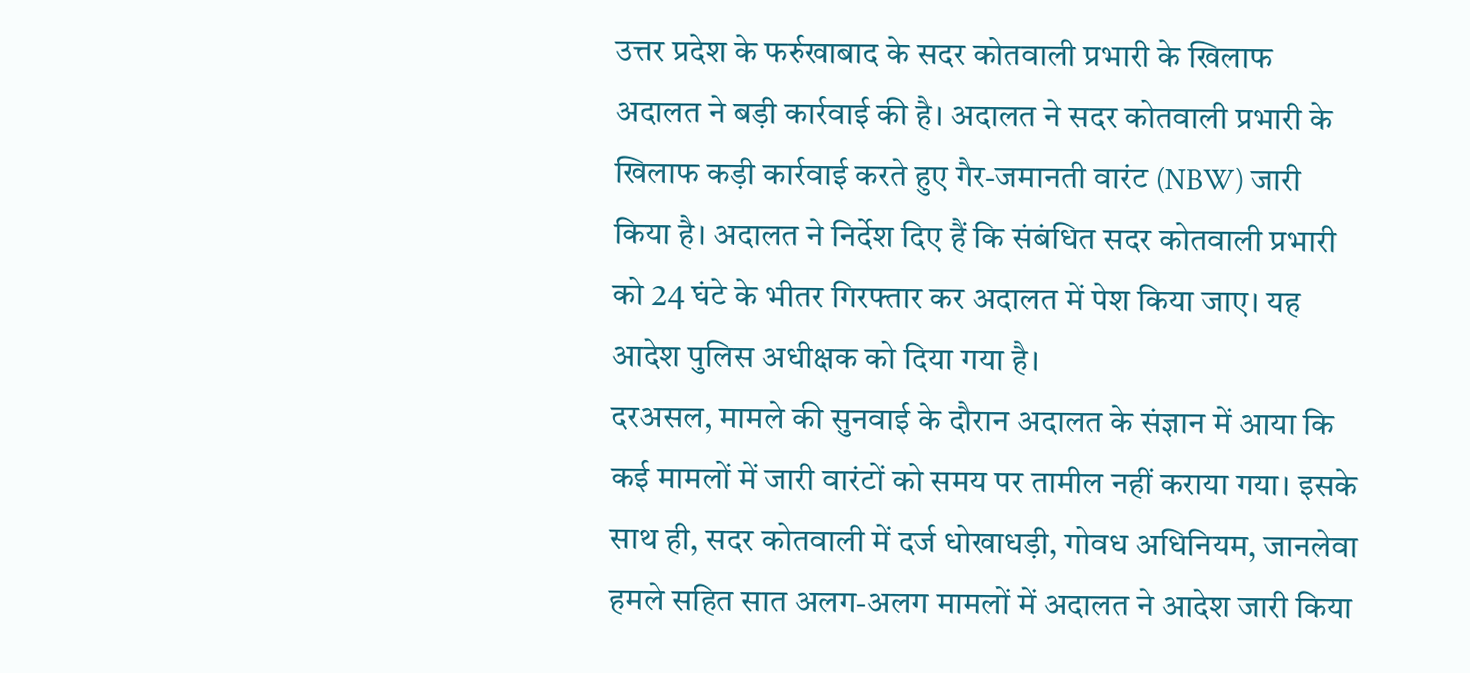उत्तर प्रदेश के फर्रुखाबाद के सदर कोतवाली प्रभारी के खिलाफ अदालत ने बड़ी कार्रवाई की है। अदालत ने सदर कोतवाली प्रभारी के खिलाफ कड़ी कार्रवाई करते हुए गैर-जमानती वारंट (NBW) जारी किया है। अदालत ने निर्देश दिए हैं कि संबंधित सदर कोतवाली प्रभारी को 24 घंटे के भीतर गिरफ्तार कर अदालत में पेश किया जाए। यह आदेश पुलिस अधीक्षक को दिया गया है।
दरअसल, मामले की सुनवाई के दौरान अदालत के संज्ञान में आया कि कई मामलों में जारी वारंटों को समय पर तामील नहीं कराया गया। इसके साथ ही, सदर कोतवाली में दर्ज धोखाधड़ी, गोवध अधिनियम, जानलेवा हमले सहित सात अलग-अलग मामलों में अदालत ने आदेश जारी किया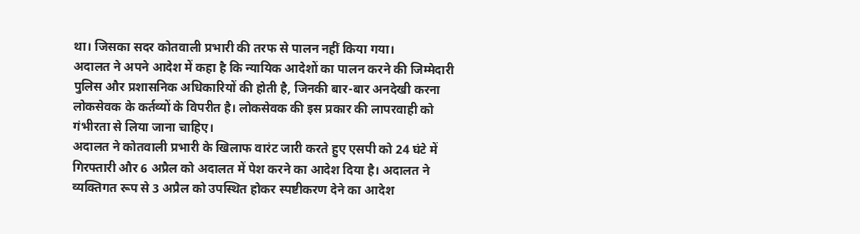था। जिसका सदर कोतवाली प्रभारी की तरफ से पालन नहीं किया गया।
अदालत ने अपने आदेश में कहा है कि न्यायिक आदेशों का पालन करने की जिम्मेदारी पुलिस और प्रशासनिक अधिकारियों की होती है, जिनकी बार-बार अनदेखी करना लोकसेवक के कर्तव्यों के विपरीत है। लोकसेवक की इस प्रकार की लापरवाही को गंभीरता से लिया जाना चाहिए।
अदालत ने कोतवाली प्रभारी के खिलाफ वारंट जारी करते हुए एसपी को 24 घंटे में गिरफ्तारी और 6 अप्रैल को अदालत में पेश करने का आदेश दिया है। अदालत ने व्यक्तिगत रूप से 3 अप्रैल को उपस्थित होकर स्पष्टीकरण देने का आदेश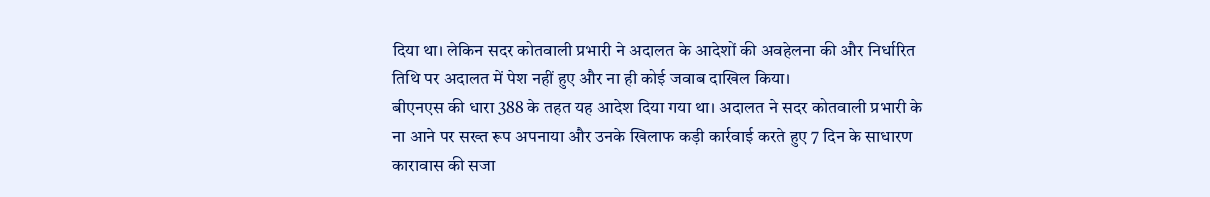दिया था। लेकिन सदर कोतवाली प्रभारी ने अदालत के आदेशों की अवहेलना की और निर्धारित तिथि पर अदालत में पेश नहीं हुए और ना ही कोई जवाब दाखिल किया।
बीएनएस की धारा 388 के तहत यह आदेश दिया गया था। अदालत ने सदर कोतवाली प्रभारी के ना आने पर सख्त रूप अपनाया और उनके खिलाफ कड़ी कार्रवाई करते हुए 7 दिन के साधारण कारावास की सजा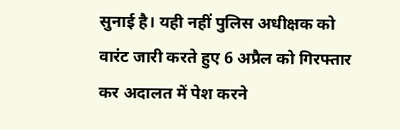सुनाई है। यही नहीं पुलिस अधीक्षक को वारंट जारी करते हुए 6 अप्रैल को गिरफ्तार कर अदालत में पेश करने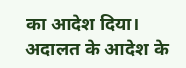का आदेश दिया। अदालत के आदेश के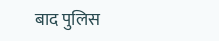बाद पुलिस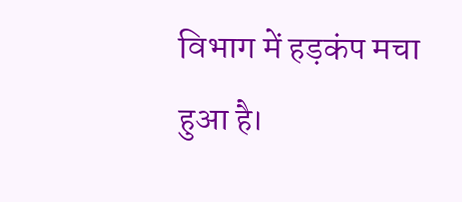विभाग में हड़कंप मचा हुआ है।